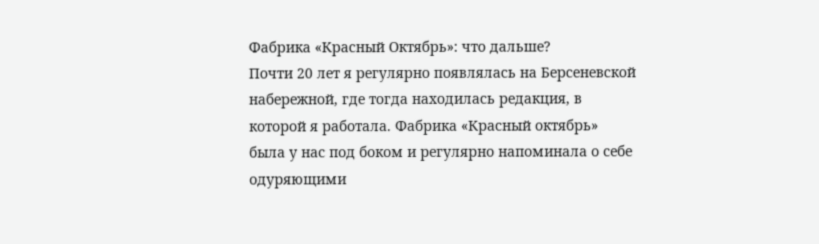Фабрика «Красный Октябрь»: что дальше?
Почти 20 лет я регулярно появлялась на Берсеневской набережной, где тогда находилась редакция, в которой я работала. Фабрика «Красный октябрь» была у нас под боком и регулярно напоминала о себе одуряющими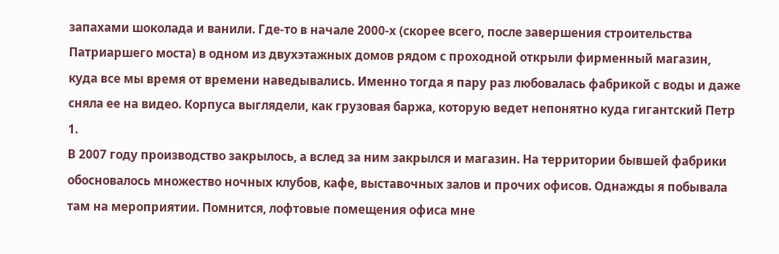запахами шоколада и ванили. Где-то в начале 2000-х (скорее всего, после завершения строительства Патриаршего моста) в одном из двухэтажных домов рядом с проходной открыли фирменный магазин, куда все мы время от времени наведывались. Именно тогда я пару раз любовалась фабрикой с воды и даже сняла ее на видео. Корпуса выглядели, как грузовая баржа, которую ведет непонятно куда гигантский Петр 1.
В 2007 году производство закрылось, а вслед за ним закрылся и магазин. На территории бывшей фабрики обосновалось множество ночных клубов, кафе, выставочных залов и прочих офисов. Однажды я побывала там на мероприятии. Помнится, лофтовые помещения офиса мне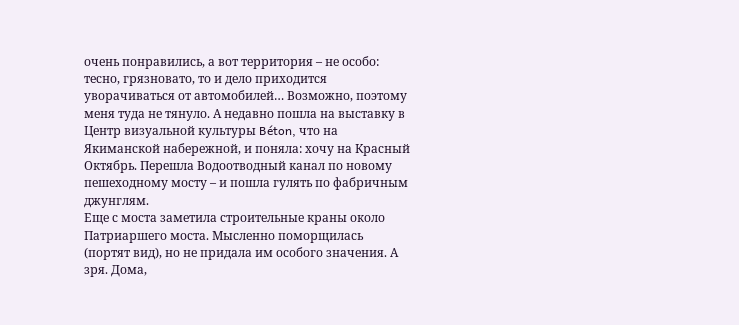очень понравились, а вот территория – не особо: тесно, грязновато, то и дело приходится уворачиваться от автомобилей… Возможно, поэтому меня туда не тянуло. А недавно пошла на выставку в Центр визуальной культуры Béton, что на Якиманской набережной, и поняла: хочу на Красный Октябрь. Перешла Водоотводный канал по новому пешеходному мосту – и пошла гулять по фабричным джунглям.
Еще с моста заметила строительные краны около Патриаршего моста. Мысленно поморщилась (портят вид), но не придала им особого значения. А зря. Дома,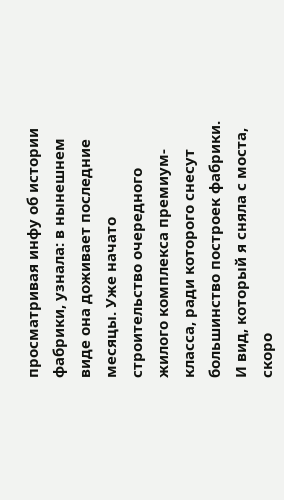просматривая инфу об истории фабрики, узнала: в нынешнем виде она доживает последние месяцы. Уже начато строительство очередного жилого комплекса премиум-класса, ради которого снесут большинство построек фабрики. И вид, который я сняла с моста, скоро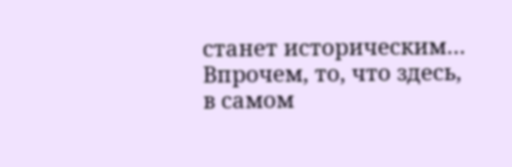станет историческим…
Впрочем, то, что здесь, в самом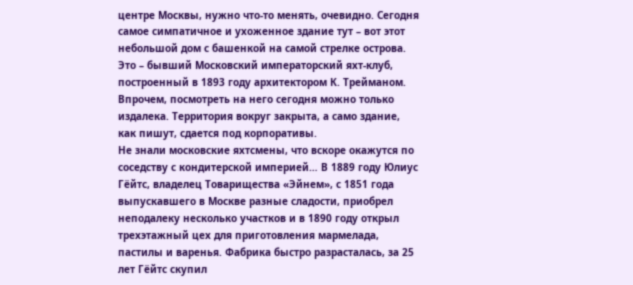центре Москвы, нужно что-то менять, очевидно. Сегодня самое симпатичное и ухоженное здание тут – вот этот небольшой дом с башенкой на самой стрелке острова. Это – бывший Московский императорский яхт-клуб, построенный в 1893 году архитектором К. Трейманом. Впрочем, посмотреть на него сегодня можно только издалека. Территория вокруг закрыта, а само здание, как пишут, сдается под корпоративы.
Не знали московские яхтсмены, что вскоре окажутся по соседству с кондитерской империей… В 1889 году Юлиус Гёйтс, владелец Товарищества «Эйнем», с 1851 года выпускавшего в Москве разные сладости, приобрел неподалеку несколько участков и в 1890 году открыл трехэтажный цех для приготовления мармелада, пастилы и варенья. Фабрика быстро разрасталась, за 25 лет Гёйтс скупил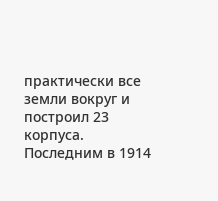практически все земли вокруг и построил 23 корпуса. Последним в 1914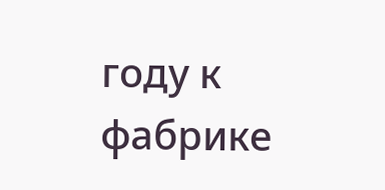году к фабрике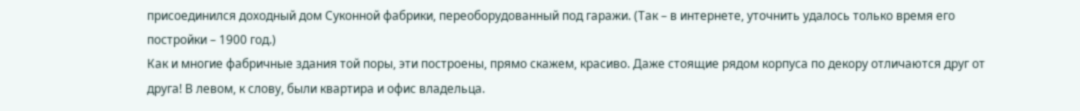присоединился доходный дом Суконной фабрики, переоборудованный под гаражи. (Так – в интернете, уточнить удалось только время его постройки – 1900 год.)
Как и многие фабричные здания той поры, эти построены, прямо скажем, красиво. Даже стоящие рядом корпуса по декору отличаются друг от друга! В левом, к слову, были квартира и офис владельца.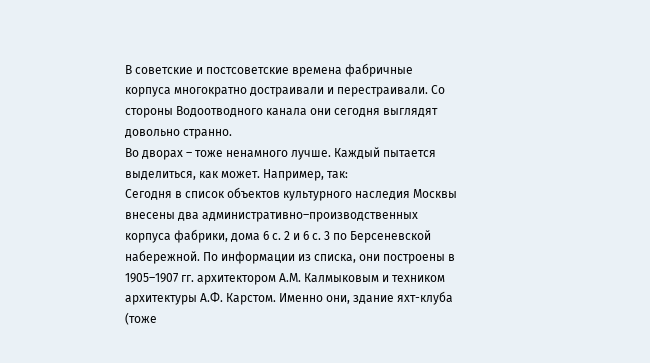В советские и постсоветские времена фабричные корпуса многократно достраивали и перестраивали. Со стороны Водоотводного канала они сегодня выглядят довольно странно.
Во дворах – тоже ненамного лучше. Каждый пытается выделиться, как может. Например, так:
Сегодня в список объектов культурного наследия Москвы внесены два административно–производственных корпуса фабрики, дома 6 с. 2 и 6 с. 3 по Берсеневской набережной. По информации из списка, они построены в 1905–1907 гг. архитектором А.М. Калмыковым и техником архитектуры А.Ф. Карстом. Именно они, здание яхт-клуба (тоже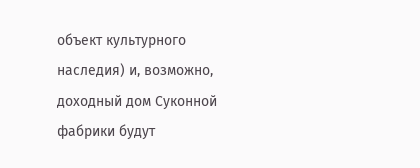объект культурного наследия) и, возможно, доходный дом Суконной фабрики будут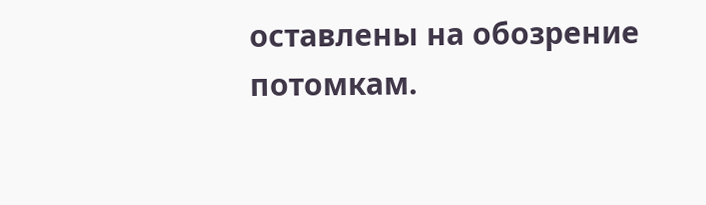оставлены на обозрение потомкам.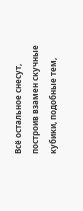Всё остальное снесут, построив взамен скучные кубики, подобные тем,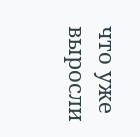что уже выросли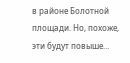в районе Болотной площади. Но, похоже, эти будут повыше…